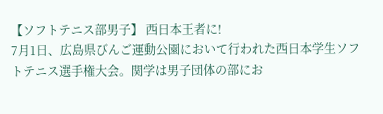【ソフトテニス部男子】 西日本王者に!
7月1日、広島県びんご運動公園において行われた西日本学生ソフトテニス選手権大会。関学は男子団体の部にお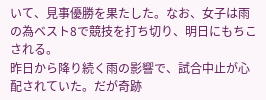いて、見事優勝を果たした。なお、女子は雨の為ベスト8で競技を打ち切り、明日にもちこされる。
昨日から降り続く雨の影響で、試合中止が心配されていた。だが奇跡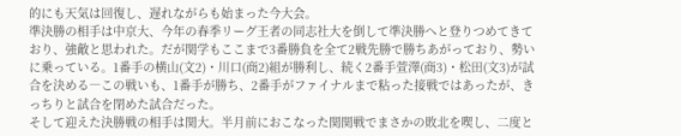的にも天気は回復し、遅れながらも始まった今大会。
準決勝の相手は中京大、今年の春季リーグ王者の同志社大を倒して準決勝へと登りつめてきており、強敵と思われた。だが関学もここまで3番勝負を全て2戦先勝で勝ちあがっており、勢いに乗っている。1番手の横山(文2)・川口(商2)組が勝利し、続く2番手萱澤(商3)・松田(文3)が試合を決める―この戦いも、1番手が勝ち、2番手がファイナルまで粘った接戦ではあったが、きっちりと試合を閉めた試合だった。
そして迎えた決勝戦の相手は関大。半月前におこなった関関戦でまさかの敗北を喫し、二度と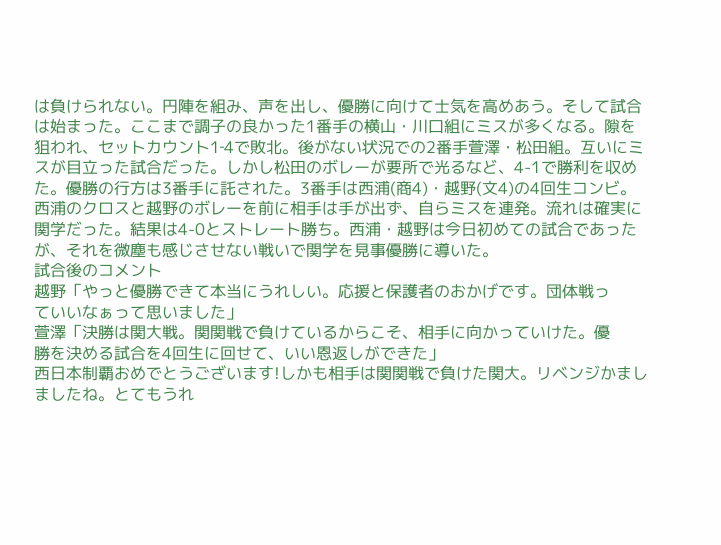は負けられない。円陣を組み、声を出し、優勝に向けて士気を高めあう。そして試合は始まった。ここまで調子の良かった1番手の横山・川口組にミスが多くなる。隙を狙われ、セットカウント1‐4で敗北。後がない状況での2番手萱澤・松田組。互いにミスが目立った試合だった。しかし松田のボレーが要所で光るなど、4-1で勝利を収めた。優勝の行方は3番手に託された。3番手は西浦(商4)・越野(文4)の4回生コンビ。西浦のクロスと越野のボレーを前に相手は手が出ず、自らミスを連発。流れは確実に関学だった。結果は4-0とストレート勝ち。西浦・越野は今日初めての試合であったが、それを微塵も感じさせない戦いで関学を見事優勝に導いた。
試合後のコメント
越野「やっと優勝できて本当にうれしい。応援と保護者のおかげです。団体戦っ
ていいなぁって思いました」
萱澤「決勝は関大戦。関関戦で負けているからこそ、相手に向かっていけた。優
勝を決める試合を4回生に回せて、いい恩返しができた」
西日本制覇おめでとうございます!しかも相手は関関戦で負けた関大。リベンジかましましたね。とてもうれ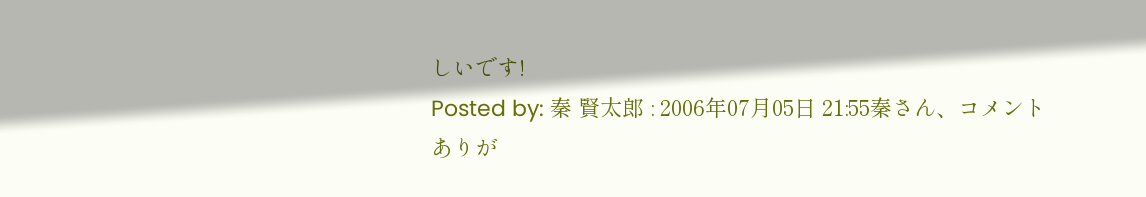しいです!
Posted by: 秦 賢太郎 : 2006年07月05日 21:55秦さん、コメントありが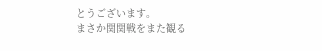とうございます。
まさか関関戦をまた観る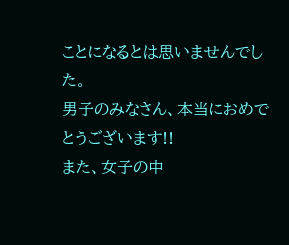ことになるとは思いませんでした。
男子のみなさん、本当におめでとうございます!!
また、女子の中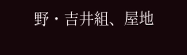野・吉井組、屋地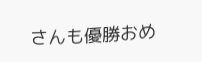さんも優勝おめ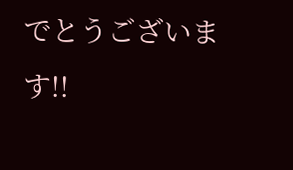でとうございます!!